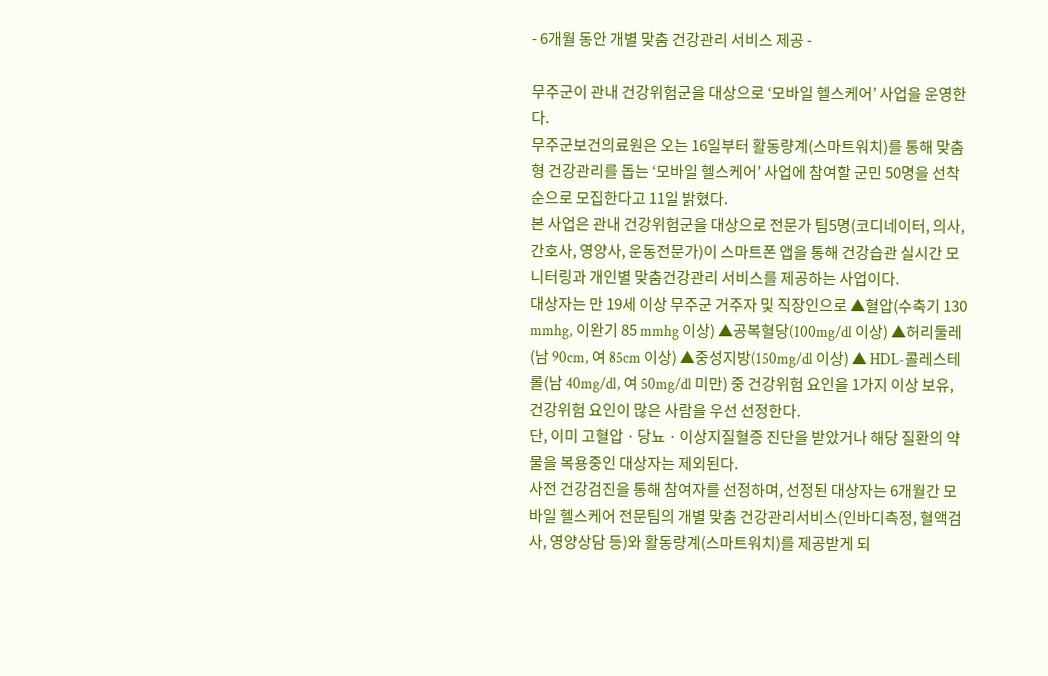- 6개월 동안 개별 맞춤 건강관리 서비스 제공 -

무주군이 관내 건강위험군을 대상으로 ‘모바일 헬스케어’ 사업을 운영한다.
무주군보건의료원은 오는 16일부터 활동량계(스마트워치)를 통해 맞춤형 건강관리를 돕는 ‘모바일 헬스케어’ 사업에 참여할 군민 50명을 선착순으로 모집한다고 11일 밝혔다.
본 사업은 관내 건강위험군을 대상으로 전문가 팀5명(코디네이터, 의사, 간호사, 영양사, 운동전문가)이 스마트폰 앱을 통해 건강습관 실시간 모니터링과 개인별 맞춤건강관리 서비스를 제공하는 사업이다.
대상자는 만 19세 이상 무주군 거주자 및 직장인으로 ▲혈압(수축기 130 mmhg, 이완기 85 mmhg 이상) ▲공복혈당(100mg/dl 이상) ▲허리둘레(남 90cm, 여 85cm 이상) ▲중성지방(150mg/dl 이상) ▲ HDL-콜레스테롤(남 40mg/dl, 여 50mg/dl 미만) 중 건강위험 요인을 1가지 이상 보유, 건강위험 요인이 많은 사람을 우선 선정한다.
단, 이미 고혈압 · 당뇨 · 이상지질혈증 진단을 받았거나 해당 질환의 약물을 복용중인 대상자는 제외된다.
사전 건강검진을 통해 참여자를 선정하며, 선정된 대상자는 6개월간 모바일 헬스케어 전문팀의 개별 맞춤 건강관리서비스(인바디측정, 혈액검사, 영양상담 등)와 활동량계(스마트워치)를 제공받게 되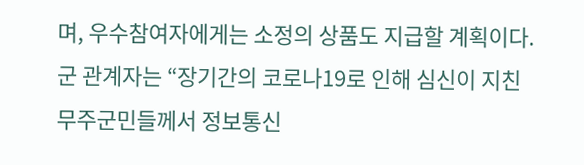며, 우수참여자에게는 소정의 상품도 지급할 계획이다.
군 관계자는 “장기간의 코로나19로 인해 심신이 지친 무주군민들께서 정보통신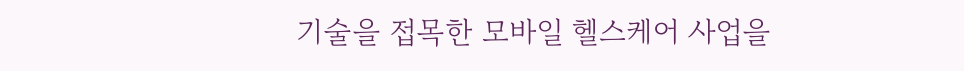기술을 접목한 모바일 헬스케어 사업을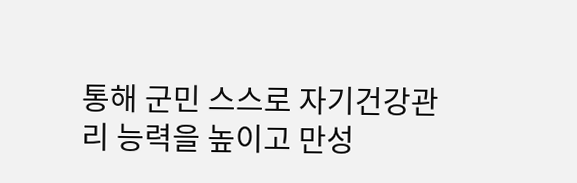통해 군민 스스로 자기건강관리 능력을 높이고 만성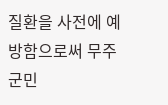질환을 사전에 예방함으로써 무주군민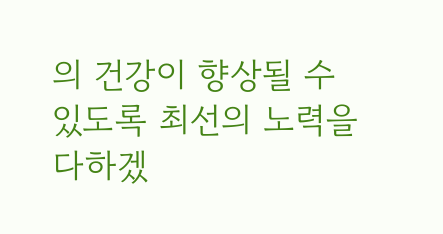의 건강이 향상될 수 있도록 최선의 노력을 다하겠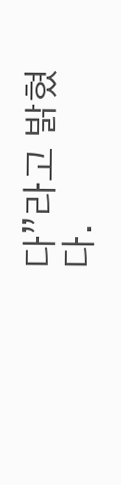다”라고 밝혔다.